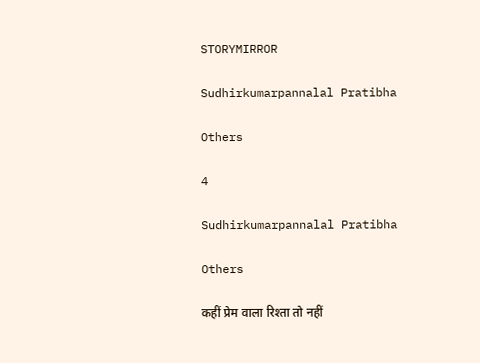STORYMIRROR

Sudhirkumarpannalal Pratibha

Others

4

Sudhirkumarpannalal Pratibha

Others

कहीं प्रेम वाला रिश्ता तो नहीं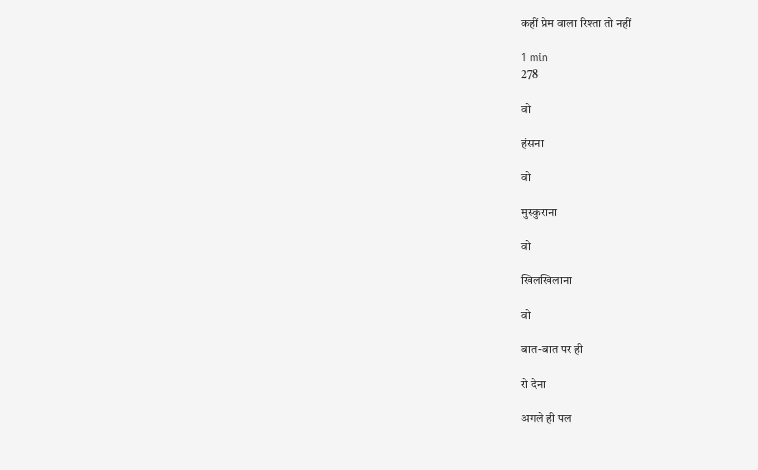कहीं प्रेम वाला रिश्ता तो नहीं

1 min
278

वो

हंसना

वो

मुस्कुराना

वो

खिलखिलाना

वो

बात-बात पर ही

रो देना

अगले ही पल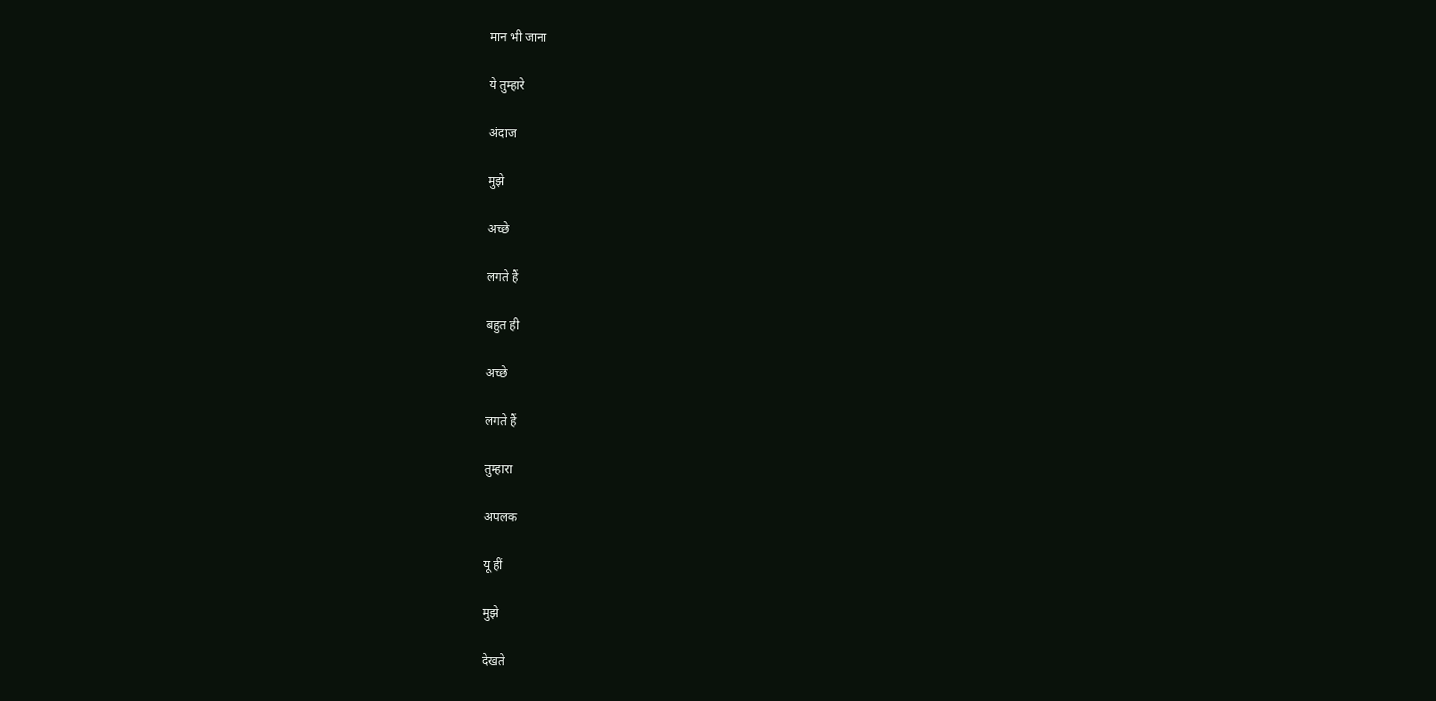मान भी जाना

ये तुम्हारे

अंदाज

मुझे

अच्छे

लगते हैं

बहुत ही

अच्छे

लगते हैं

तुम्हारा

अपलक

यू हीं

मुझे

देखते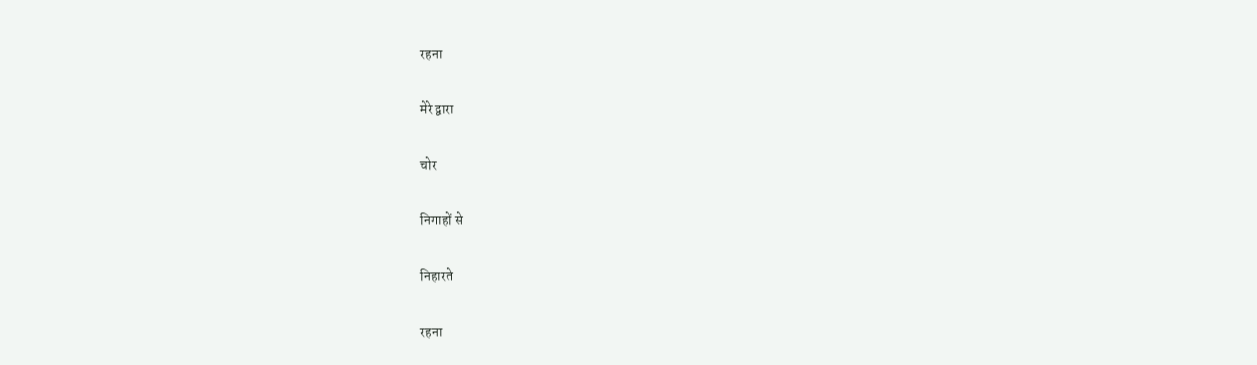रहना

मेरे द्वारा

चोर

निगाहों से

निहारते

रहना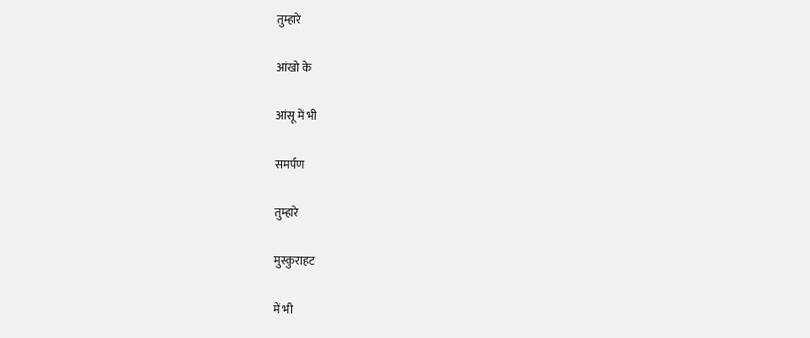तुम्हारे

आंखो के

आंसू में भी

समर्पण

तुम्हारे

मुस्कुराहट

में भी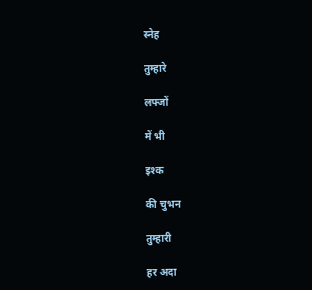स्नेह

तुम्हारे

लफ्जों

में भी

इश्क

की चुभन

तुम्हारी

हर अदा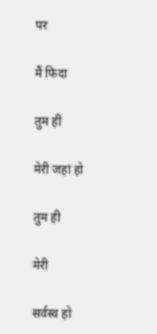पर

मैं फिदा

तुम हीं

मेरी जहां हो

तुम ही

मेरी

सर्वस्व हो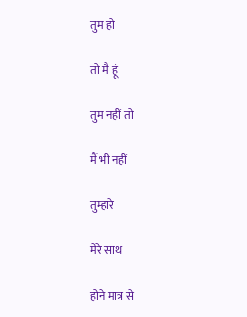तुम हो

तो मै हूं

तुम नहीं तो

मैं भी नहीं

तुम्हारे

मेरे साथ

होने मात्र से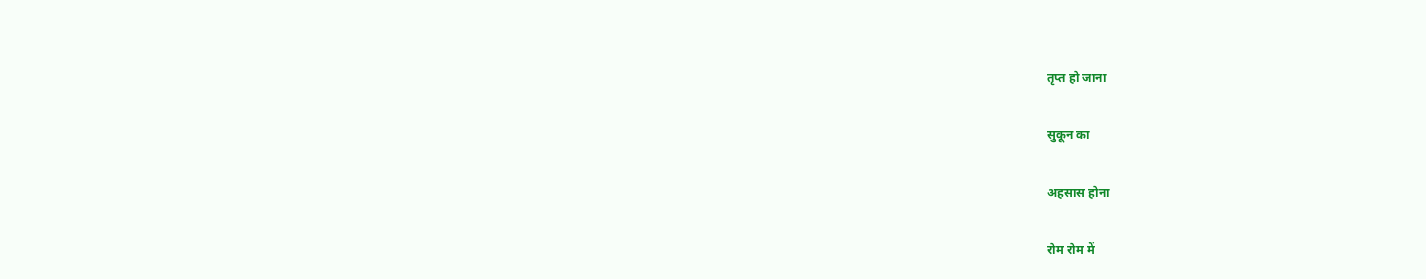तृप्त हो जाना

सुकून का

अहसास होना

रोम रोम में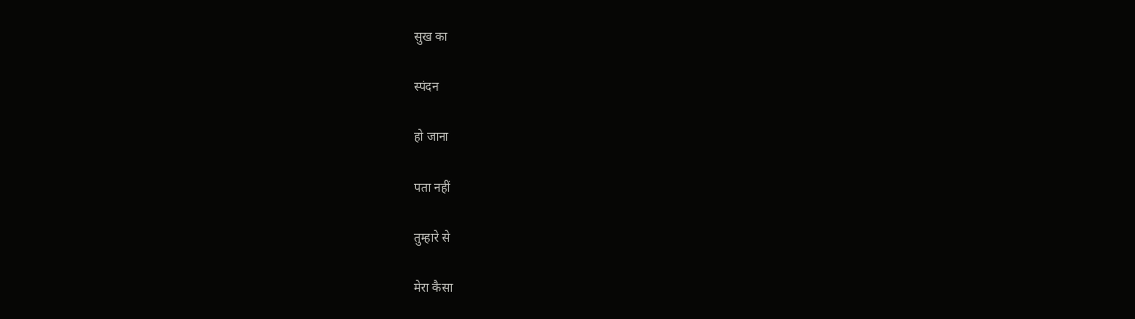सुख का

स्पंदन

हो जाना

पता नहीं

तुम्हारे से

मेरा कैसा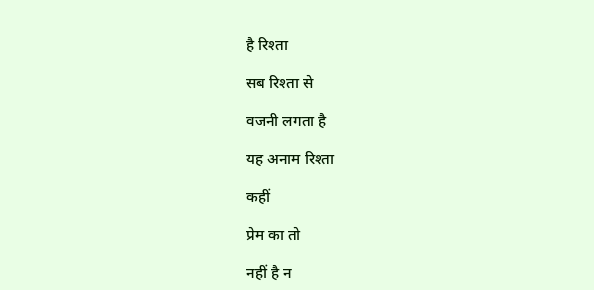है रिश्ता

सब रिश्ता से

वजनी लगता है

यह अनाम रिश्ता

कहीं

प्रेम का तो

नहीं है न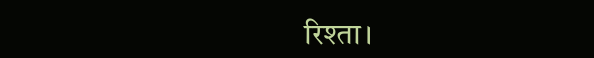रिश्ता।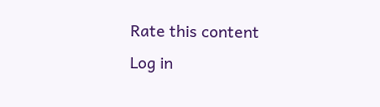Rate this content
Log in